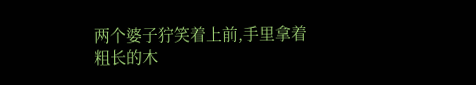两个婆子狞笑着上前,手里拿着粗长的木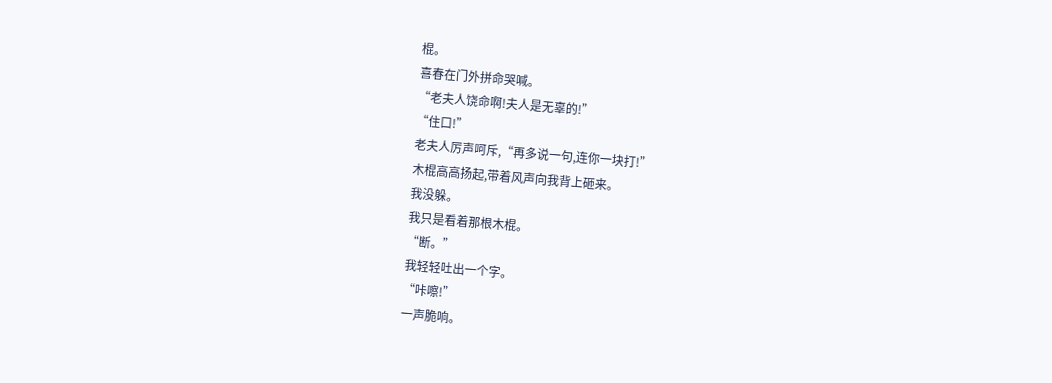棍。
喜春在门外拼命哭喊。
“老夫人饶命啊!夫人是无辜的!”
“住口!”
老夫人厉声呵斥,“再多说一句,连你一块打!”
木棍高高扬起,带着风声向我背上砸来。
我没躲。
我只是看着那根木棍。
“断。”
我轻轻吐出一个字。
“咔嚓!”
一声脆响。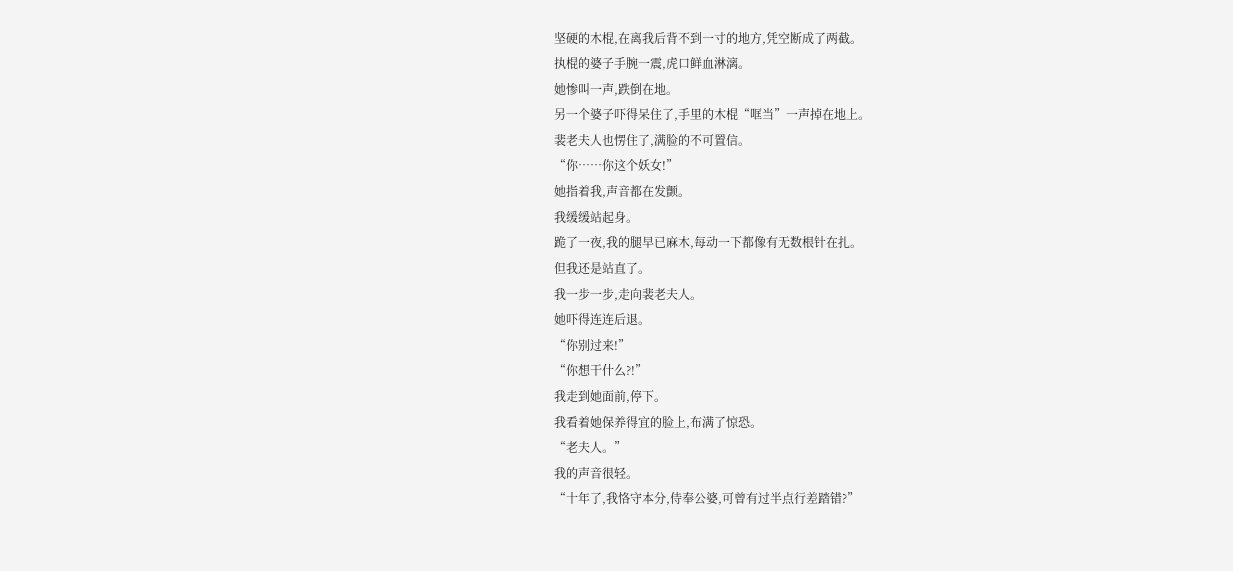坚硬的木棍,在离我后背不到一寸的地方,凭空断成了两截。
执棍的婆子手腕一震,虎口鲜血淋漓。
她惨叫一声,跌倒在地。
另一个婆子吓得呆住了,手里的木棍“哐当”一声掉在地上。
裴老夫人也愣住了,满脸的不可置信。
“你……你这个妖女!”
她指着我,声音都在发颤。
我缓缓站起身。
跪了一夜,我的腿早已麻木,每动一下都像有无数根针在扎。
但我还是站直了。
我一步一步,走向裴老夫人。
她吓得连连后退。
“你别过来!”
“你想干什么?!”
我走到她面前,停下。
我看着她保养得宜的脸上,布满了惊恐。
“老夫人。”
我的声音很轻。
“十年了,我恪守本分,侍奉公婆,可曾有过半点行差踏错?”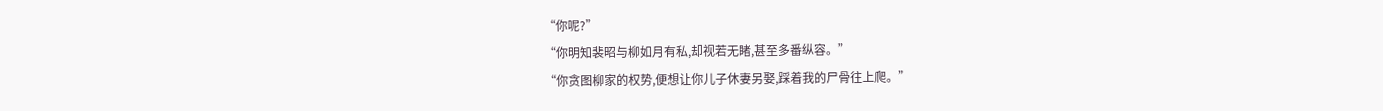“你呢?”
“你明知裴昭与柳如月有私,却视若无睹,甚至多番纵容。”
“你贪图柳家的权势,便想让你儿子休妻另娶,踩着我的尸骨往上爬。”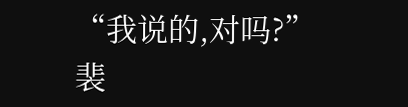“我说的,对吗?”
裴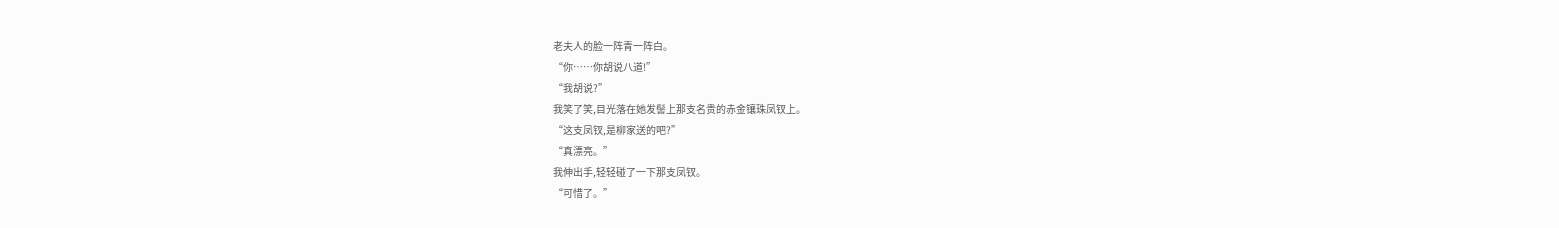老夫人的脸一阵青一阵白。
“你……你胡说八道!”
“我胡说?”
我笑了笑,目光落在她发髻上那支名贵的赤金镶珠凤钗上。
“这支凤钗,是柳家送的吧?”
“真漂亮。”
我伸出手,轻轻碰了一下那支凤钗。
“可惜了。”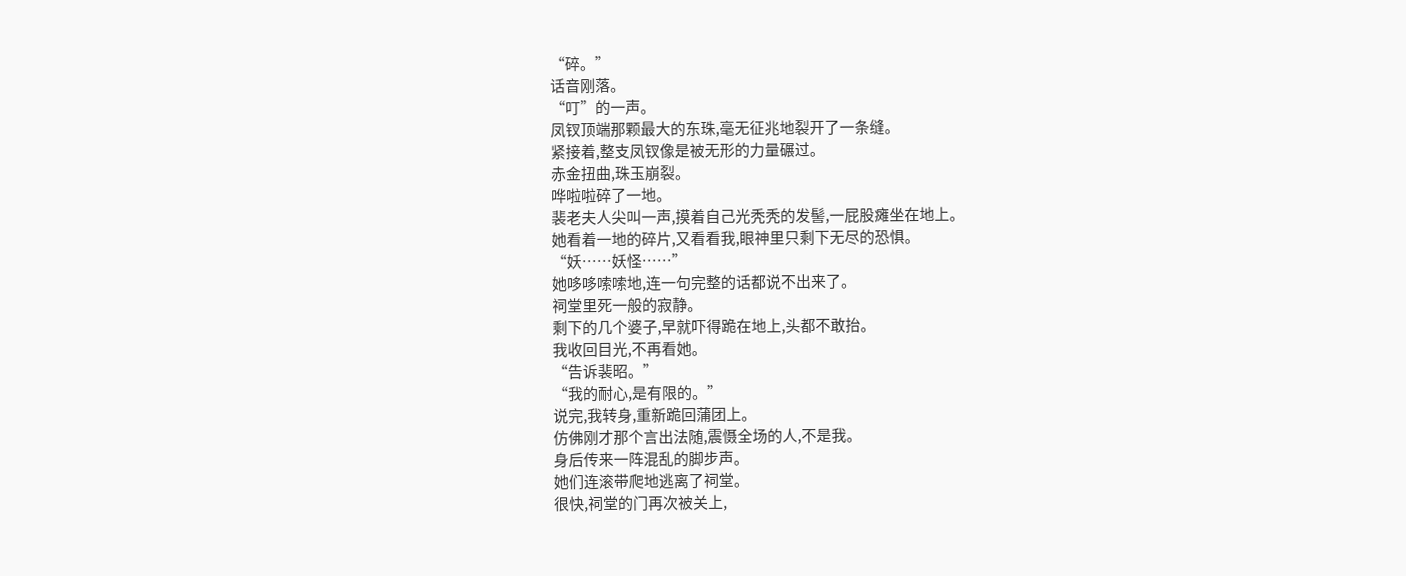“碎。”
话音刚落。
“叮”的一声。
凤钗顶端那颗最大的东珠,毫无征兆地裂开了一条缝。
紧接着,整支凤钗像是被无形的力量碾过。
赤金扭曲,珠玉崩裂。
哗啦啦碎了一地。
裴老夫人尖叫一声,摸着自己光秃秃的发髻,一屁股瘫坐在地上。
她看着一地的碎片,又看看我,眼神里只剩下无尽的恐惧。
“妖……妖怪……”
她哆哆嗦嗦地,连一句完整的话都说不出来了。
祠堂里死一般的寂静。
剩下的几个婆子,早就吓得跪在地上,头都不敢抬。
我收回目光,不再看她。
“告诉裴昭。”
“我的耐心,是有限的。”
说完,我转身,重新跪回蒲团上。
仿佛刚才那个言出法随,震慑全场的人,不是我。
身后传来一阵混乱的脚步声。
她们连滚带爬地逃离了祠堂。
很快,祠堂的门再次被关上,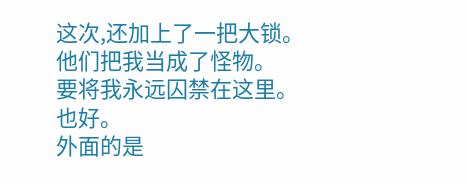这次,还加上了一把大锁。
他们把我当成了怪物。
要将我永远囚禁在这里。
也好。
外面的是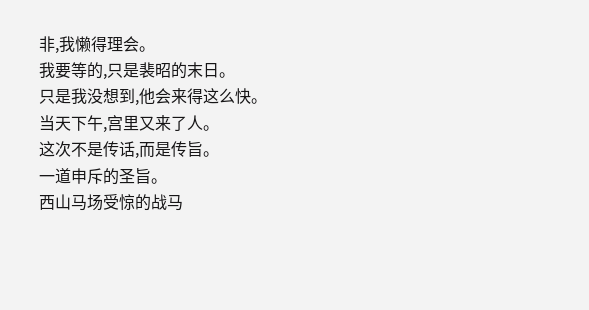非,我懒得理会。
我要等的,只是裴昭的末日。
只是我没想到,他会来得这么快。
当天下午,宫里又来了人。
这次不是传话,而是传旨。
一道申斥的圣旨。
西山马场受惊的战马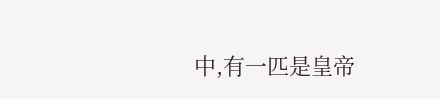中,有一匹是皇帝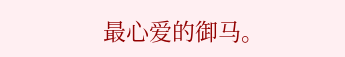最心爱的御马。